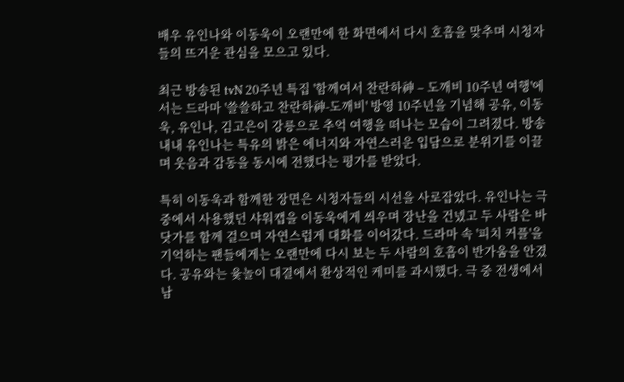배우 유인나와 이동욱이 오랜만에 한 화면에서 다시 호흡을 맞추며 시청자들의 뜨거운 관심을 모으고 있다.

최근 방송된 tvN 20주년 특집 '함께여서 찬란하神 – 도깨비 10주년 여행'에서는 드라마 '쓸쓸하고 찬란하神-도깨비' 방영 10주년을 기념해 공유, 이동욱, 유인나, 김고은이 강릉으로 추억 여행을 떠나는 모습이 그려졌다. 방송 내내 유인나는 특유의 밝은 에너지와 자연스러운 입담으로 분위기를 이끌며 웃음과 감동을 동시에 전했다는 평가를 받았다.

특히 이동욱과 함께한 장면은 시청자들의 시선을 사로잡았다. 유인나는 극 중에서 사용했던 샤워캡을 이동욱에게 씌우며 장난을 건넸고 두 사람은 바닷가를 함께 걸으며 자연스럽게 대화를 이어갔다. 드라마 속 '피치 커플'을 기억하는 팬들에게는 오랜만에 다시 보는 두 사람의 호흡이 반가움을 안겼다. 공유와는 윷놀이 대결에서 환상적인 케미를 과시했다. 극 중 전생에서 남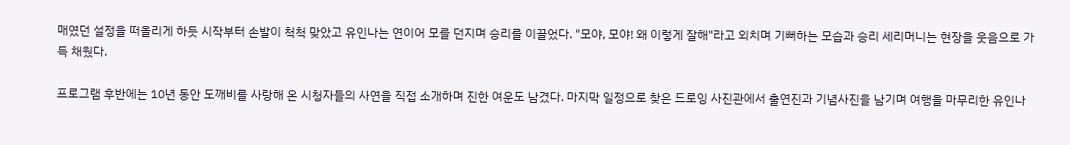매였던 설정을 떠올리게 하듯 시작부터 손발이 척척 맞았고 유인나는 연이어 모를 던지며 승리를 이끌었다. "모야, 모야! 왜 이렇게 잘해"라고 외치며 기뻐하는 모습과 승리 세리머니는 현장을 웃음으로 가득 채웠다.

프로그램 후반에는 10년 동안 도깨비를 사랑해 온 시청자들의 사연을 직접 소개하며 진한 여운도 남겼다. 마지막 일정으로 찾은 드로잉 사진관에서 출연진과 기념사진을 남기며 여행을 마무리한 유인나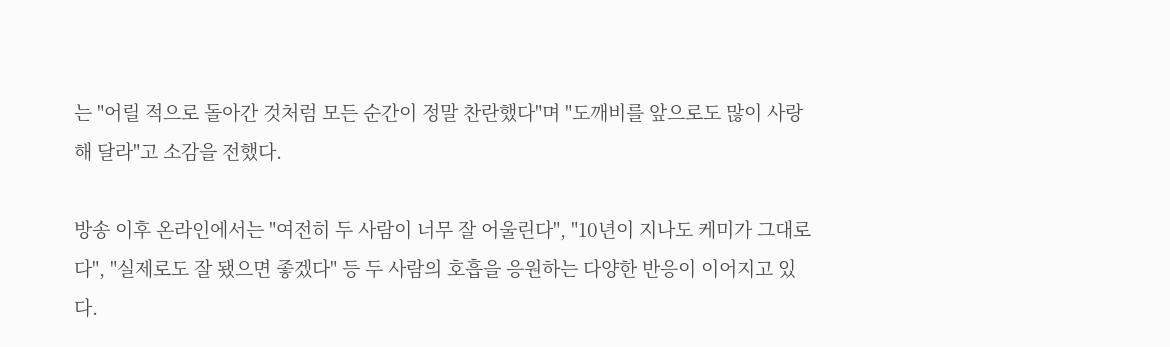는 "어릴 적으로 돌아간 것처럼 모든 순간이 정말 찬란했다"며 "도깨비를 앞으로도 많이 사랑해 달라"고 소감을 전했다.

방송 이후 온라인에서는 "여전히 두 사람이 너무 잘 어울린다", "10년이 지나도 케미가 그대로다", "실제로도 잘 됐으면 좋겠다" 등 두 사람의 호흡을 응원하는 다양한 반응이 이어지고 있다.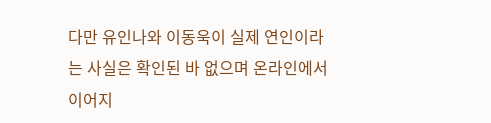다만 유인나와 이동욱이 실제 연인이라는 사실은 확인된 바 없으며 온라인에서 이어지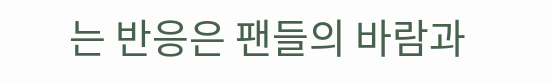는 반응은 팬들의 바람과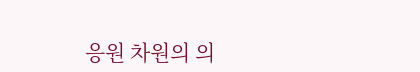응원 차원의 의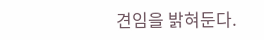견임을 밝혀둔다.